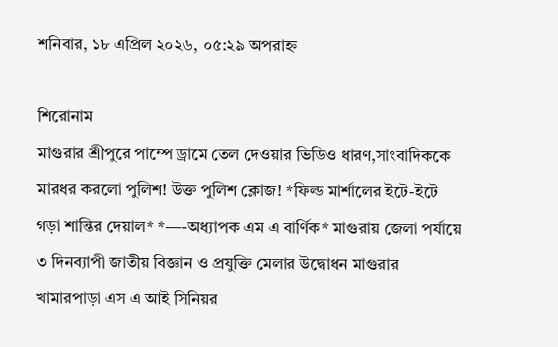শনিবার, ১৮ এপ্রিল ২০২৬, ০৫:২৯ অপরাহ্ন

শিরোনাম
মাগুরার শ্রীপুরে পাম্পে ড্রামে তেল দেওয়ার ভিডিও ধারণ,সাংবাদিককে মারধর করলো পুলিশ! উক্ত পুলিশ ক্লোজ! *ফিল্ড মার্শালের ইটে-ইটে গড়া শান্তির দেয়াল* *—-অধ্যাপক এম এ বার্ণিক* মাগুরায় জেলা পর্যায়ে ৩ দিনব্যাপী জাতীয় বিজ্ঞান ও প্রযুক্তি মেলার উদ্বোধন মাগুরার খামারপাড়া এস এ আই সিনিয়র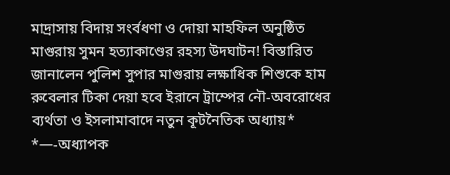মাদ্রাসায় বিদায় সংর্বধণা ও দোয়া মাহফিল অনুষ্ঠিত মাগুরায় সুমন হত্যাকাণ্ডের রহস্য উদঘাটন! বিস্তারিত জানালেন পুলিশ সুপার মাগুরায় লক্ষাধিক শিশুকে হাম রুবেলার টিকা দেয়া হবে ইরানে ট্রাম্পের নৌ-অবরোধের ব্যর্থতা ও ইসলামাবাদে নতুন কূটনৈতিক অধ্যায়* *—-অধ্যাপক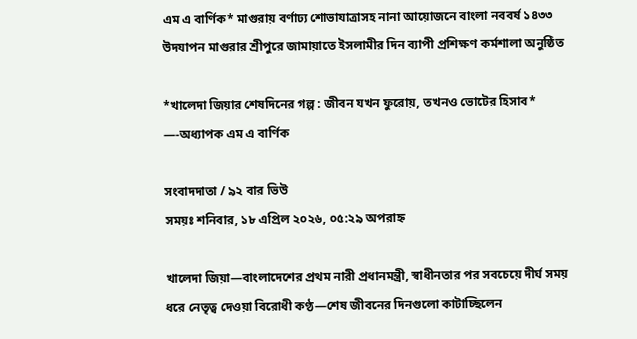এম এ বার্ণিক* মাগুরায় বর্ণাঢ্য শোভাযাত্রাসহ নানা আয়োজনে বাংলা নববর্ষ ১৪৩৩ উদযাপন মাগুরার শ্রীপুরে জামায়াতে ইসলামীর দিন ব্যাপী প্রশিক্ষণ কর্মশালা অনুষ্ঠিত

*খালেদা জিয়ার শেষদিনের গল্প : জীবন যখন ফুরোয়, তখনও ভোটের হিসাব* —-অধ্যাপক এম এ বার্ণিক

সংবাদদাতা / ৯২ বার ভিউ
সময়ঃ শনিবার, ১৮ এপ্রিল ২০২৬, ০৫:২৯ অপরাহ্ন

খালেদা জিয়া—বাংলাদেশের প্রথম নারী প্রধানমন্ত্রী, স্বাধীনতার পর সবচেয়ে দীর্ঘ সময় ধরে নেতৃত্ব দেওয়া বিরোধী কণ্ঠ—শেষ জীবনের দিনগুলো কাটাচ্ছিলেন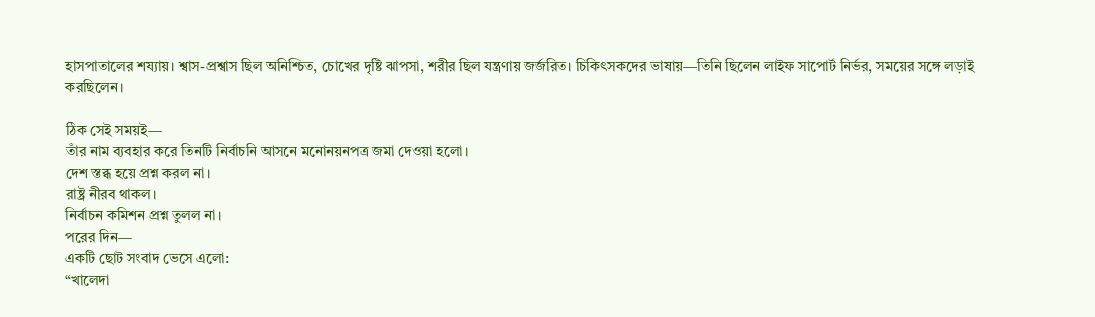হাসপাতালের শয্যায়। শ্বাস-প্রশ্বাস ছিল অনিশ্চিত, চোখের দৃষ্টি ঝাপসা, শরীর ছিল যন্ত্রণায় জর্জরিত। চিকিৎসকদের ভাষায়—তিনি ছিলেন লাইফ সাপোর্ট নির্ভর, সময়ের সঙ্গে লড়াই করছিলেন।

ঠিক সেই সময়ই—
তাঁর নাম ব্যবহার করে তিনটি নির্বাচনি আসনে মনোনয়নপত্র জমা দেওয়া হলো।
দেশ স্তব্ধ হয়ে প্রশ্ন করল না।
রাষ্ট্র নীরব থাকল।
নির্বাচন কমিশন প্রশ্ন তুলল না।
পরের দিন—
একটি ছোট সংবাদ ভেসে এলো:
“খালেদা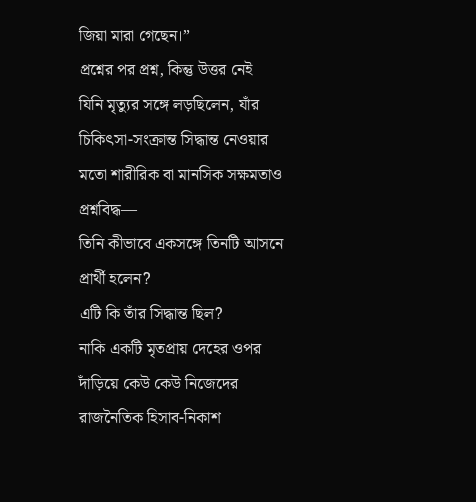জিয়া মারা গেছেন।”
প্রশ্নের পর প্রশ্ন, কিন্তু উত্তর নেই
যিনি মৃত্যুর সঙ্গে লড়ছিলেন, যাঁর চিকিৎসা-সংক্রান্ত সিদ্ধান্ত নেওয়ার মতো শারীরিক বা মানসিক সক্ষমতাও প্রশ্নবিদ্ধ—
তিনি কীভাবে একসঙ্গে তিনটি আসনে প্রার্থী হলেন?
এটি কি তাঁর সিদ্ধান্ত ছিল?
নাকি একটি মৃতপ্রায় দেহের ওপর দাঁড়িয়ে কেউ কেউ নিজেদের রাজনৈতিক হিসাব-নিকাশ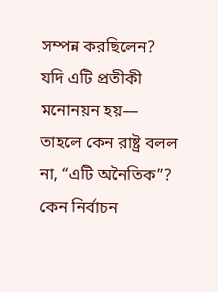সম্পন্ন করছিলেন?
যদি এটি প্রতীকী মনোনয়ন হয়—
তাহলে কেন রাষ্ট্র বলল না, “এটি অনৈতিক”?
কেন নির্বাচন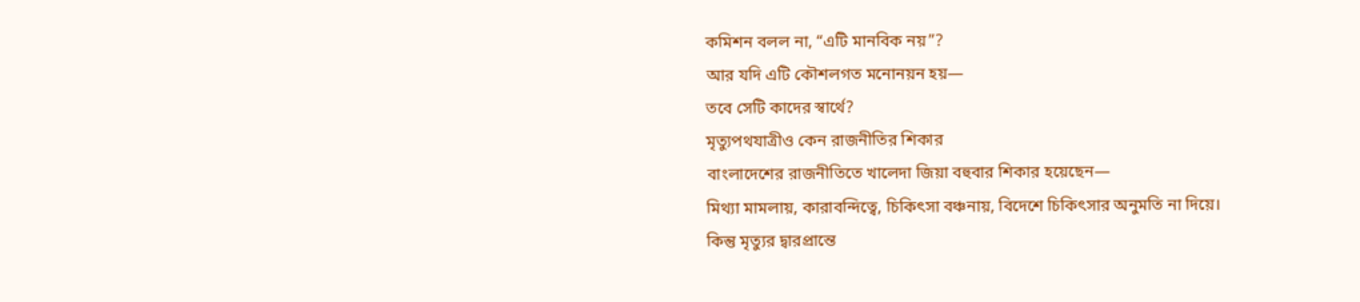কমিশন বলল না, “এটি মানবিক নয়”?
আর যদি এটি কৌশলগত মনোনয়ন হয়—
তবে সেটি কাদের স্বার্থে?
মৃত্যুপথযাত্রীও কেন রাজনীতির শিকার
বাংলাদেশের রাজনীতিতে খালেদা জিয়া বহুবার শিকার হয়েছেন—
মিথ্যা মামলায়, কারাবন্দিত্বে, চিকিৎসা বঞ্চনায়, বিদেশে চিকিৎসার অনুমতি না দিয়ে।
কিন্তু মৃত্যুর দ্বারপ্রান্তে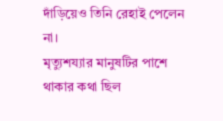দাঁড়িয়েও তিনি রেহাই পেলেন না।
মৃত্যুশয্যার মানুষটির পাশে থাকার কথা ছিল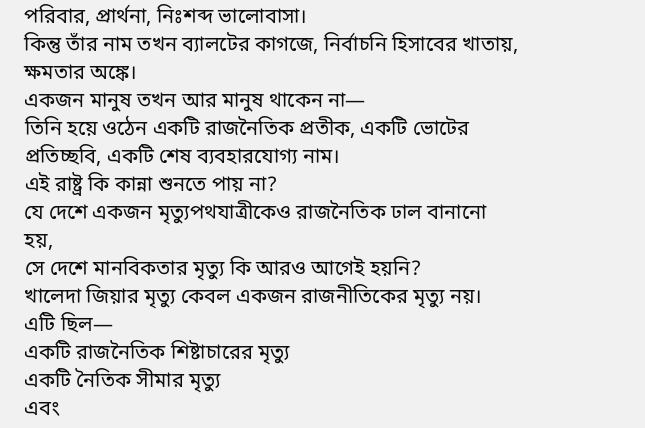পরিবার, প্রার্থনা, নিঃশব্দ ভালোবাসা।
কিন্তু তাঁর নাম তখন ব্যালটের কাগজে, নির্বাচনি হিসাবের খাতায়, ক্ষমতার অঙ্কে।
একজন মানুষ তখন আর মানুষ থাকেন না—
তিনি হয়ে ওঠেন একটি রাজনৈতিক প্রতীক, একটি ভোটের প্রতিচ্ছবি, একটি শেষ ব্যবহারযোগ্য নাম।
এই রাষ্ট্র কি কান্না শুনতে পায় না?
যে দেশে একজন মৃত্যুপথযাত্রীকেও রাজনৈতিক ঢাল বানানো হয়,
সে দেশে মানবিকতার মৃত্যু কি আরও আগেই হয়নি?
খালেদা জিয়ার মৃত্যু কেবল একজন রাজনীতিকের মৃত্যু নয়।
এটি ছিল—
একটি রাজনৈতিক শিষ্টাচারের মৃত্যু
একটি নৈতিক সীমার মৃত্যু
এবং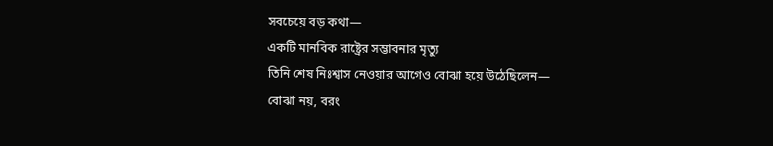সবচেয়ে বড় কথা—
একটি মানবিক রাষ্ট্রের সম্ভাবনার মৃত্যু
তিনি শেষ নিঃশ্বাস নেওয়ার আগেও বোঝা হয়ে উঠেছিলেন—
বোঝা নয়, বরং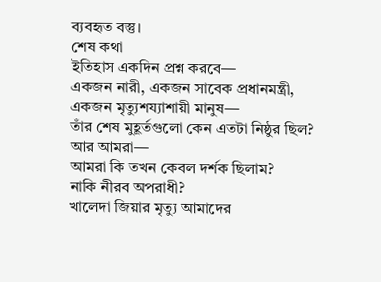ব্যবহৃত বস্তু।
শেষ কথা
ইতিহাস একদিন প্রশ্ন করবে—
একজন নারী, একজন সাবেক প্রধানমন্ত্রী, একজন মৃত্যুশয্যাশায়ী মানুষ—
তাঁর শেষ মুহূর্তগুলো কেন এতটা নিষ্ঠুর ছিল?
আর আমরা—
আমরা কি তখন কেবল দর্শক ছিলাম?
নাকি নীরব অপরাধী?
খালেদা জিয়ার মৃত্যু আমাদের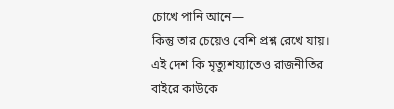চোখে পানি আনে—
কিন্তু তার চেয়েও বেশি প্রশ্ন রেখে যায়।
এই দেশ কি মৃত্যুশয্যাতেও রাজনীতির বাইরে কাউকে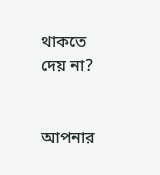থাকতে দেয় না?


আপনার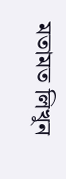মতামত লিখুন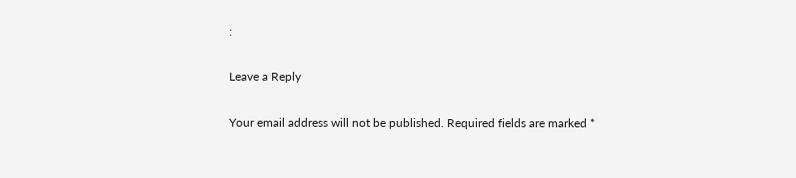:

Leave a Reply

Your email address will not be published. Required fields are marked *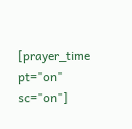[prayer_time pt="on" sc="on"]